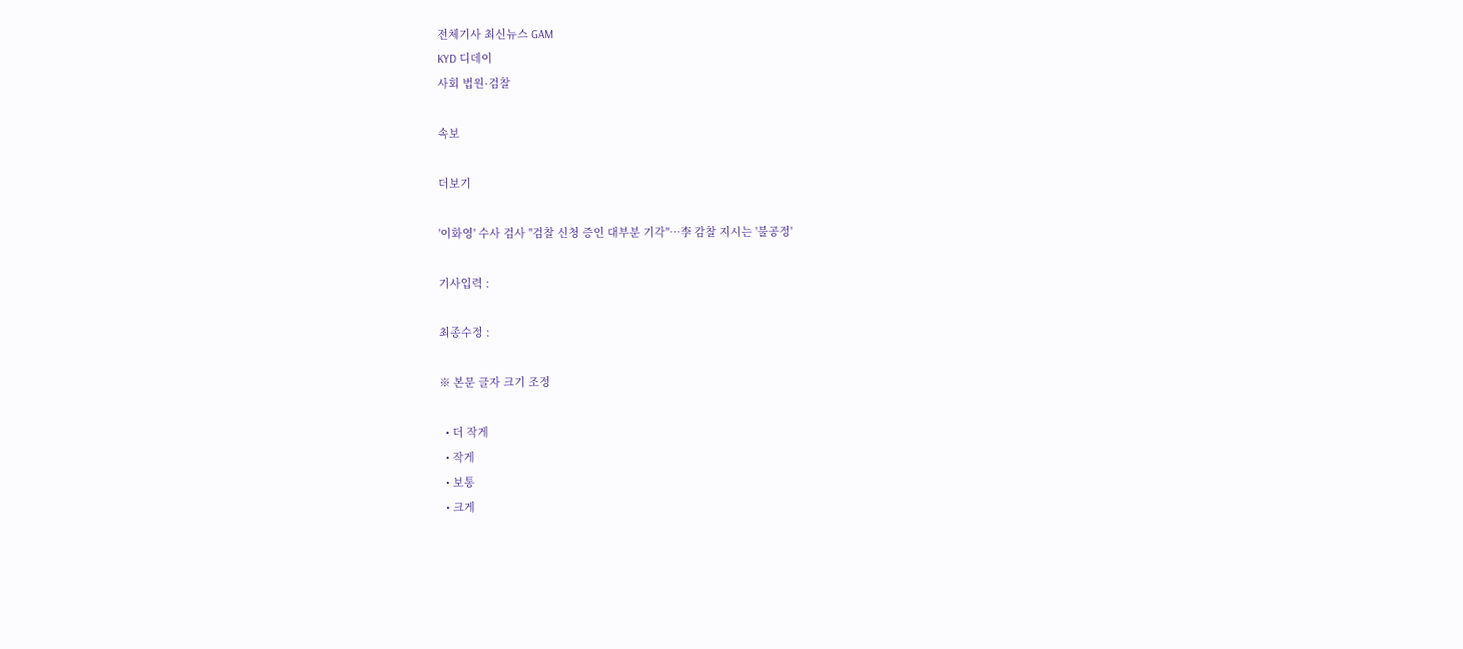전체기사 최신뉴스 GAM
KYD 디데이
사회 법원·검찰

속보

더보기

'이화영' 수사 검사 "검찰 신청 증인 대부분 기각"…李 감찰 지시는 '불공정'

기사입력 :

최종수정 :

※ 본문 글자 크기 조정

  • 더 작게
  • 작게
  • 보통
  • 크게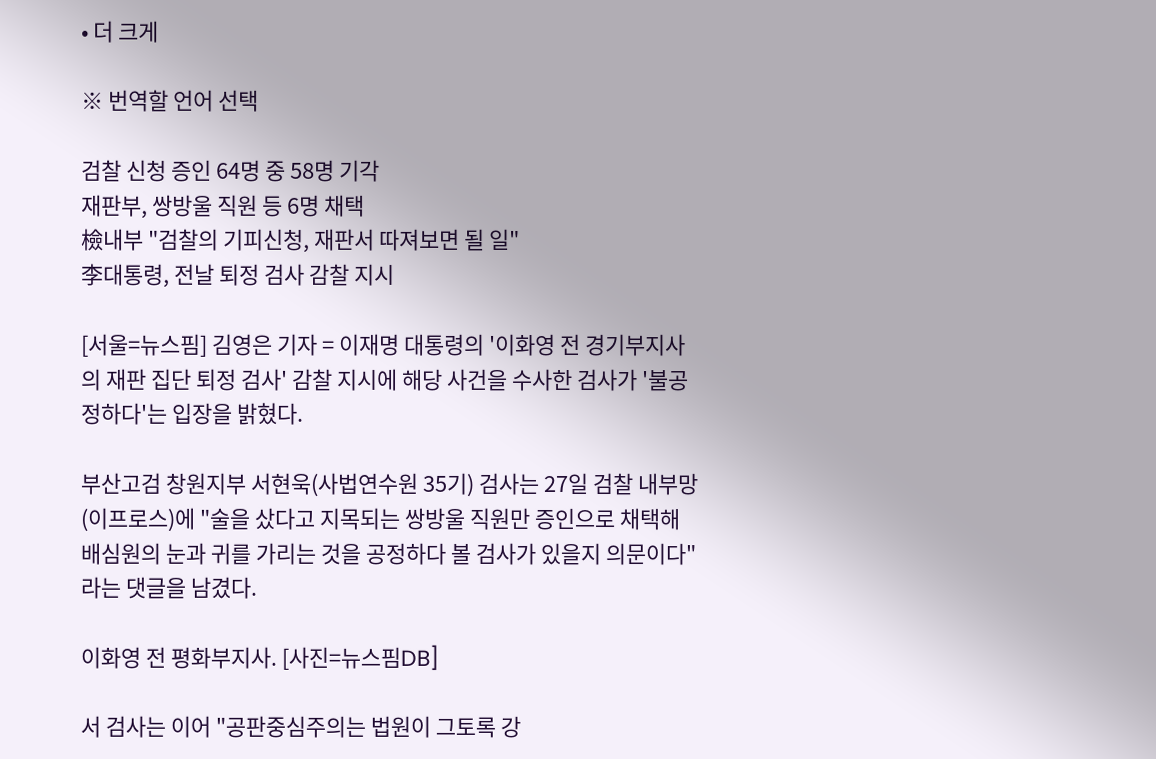• 더 크게

※ 번역할 언어 선택

검찰 신청 증인 64명 중 58명 기각
재판부, 쌍방울 직원 등 6명 채택
檢내부 "검찰의 기피신청, 재판서 따져보면 될 일"
李대통령, 전날 퇴정 검사 감찰 지시

[서울=뉴스핌] 김영은 기자 = 이재명 대통령의 '이화영 전 경기부지사의 재판 집단 퇴정 검사' 감찰 지시에 해당 사건을 수사한 검사가 '불공정하다'는 입장을 밝혔다.

부산고검 창원지부 서현욱(사법연수원 35기) 검사는 27일 검찰 내부망(이프로스)에 "술을 샀다고 지목되는 쌍방울 직원만 증인으로 채택해 배심원의 눈과 귀를 가리는 것을 공정하다 볼 검사가 있을지 의문이다"라는 댓글을 남겼다.

이화영 전 평화부지사. [사진=뉴스핌DB]

서 검사는 이어 "공판중심주의는 법원이 그토록 강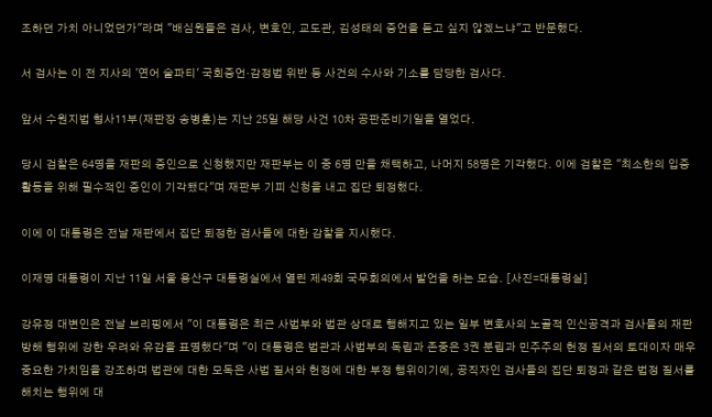조하던 가치 아니었던가"라며 "배심원들은 검사, 변호인, 교도관, 김성태의 증언을 듣고 싶지 않겠느냐"고 반문했다.

서 검사는 이 전 지사의 '연어 술파티' 국회증언·감정법 위반 등 사건의 수사와 기소를 담당한 검사다.

앞서 수원지법 형사11부(재판장 송병훈)는 지난 25일 해당 사건 10차 공판준비기일을 열었다.

당시 검찰은 64명을 재판의 증인으로 신청했지만 재판부는 이 중 6명 만을 채택하고, 나머지 58명은 기각했다. 이에 검찰은 "최소한의 입증 활동을 위해 필수적인 증인이 기각됐다"며 재판부 기피 신청을 내고 집단 퇴정했다.

이에 이 대통령은 전날 재판에서 집단 퇴정한 검사들에 대한 감찰을 지시했다.

이재명 대통령이 지난 11일 서울 용산구 대통령실에서 열린 제49회 국무회의에서 발언을 하는 모습. [사진=대통령실]

강유정 대변인은 전날 브리핑에서 "이 대통령은 최근 사법부와 법관 상대로 행해지고 있는 일부 변호사의 노골적 인신공격과 검사들의 재판 방해 행위에 강한 우려와 유감을 표명했다"며 "이 대통령은 법관과 사법부의 독립과 존중은 3권 분립과 민주주의 헌정 질서의 토대이자 매우 중요한 가치임을 강조하며 법관에 대한 모독은 사법 질서와 헌정에 대한 부정 행위이기에, 공직자인 검사들의 집단 퇴정과 같은 법정 질서를 해치는 행위에 대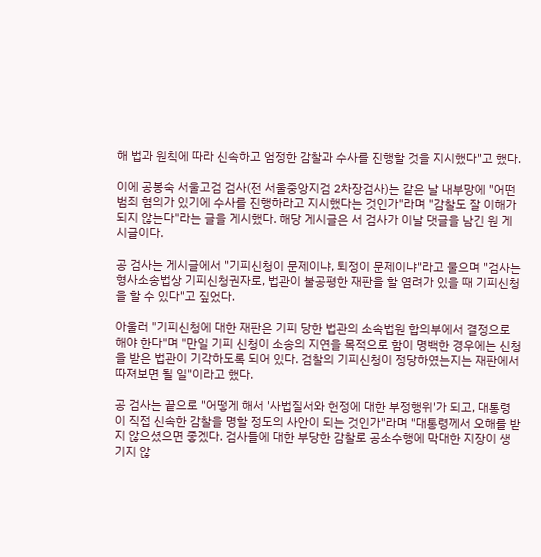해 법과 원칙에 따라 신속하고 엄정한 감찰과 수사를 진행할 것을 지시했다"고 했다.

이에 공봉숙 서울고검 검사(전 서울중앙지검 2차장검사)는 같은 날 내부망에 "어떤 범죄 혐의가 있기에 수사를 진행하라고 지시했다는 것인가"라며 "감찰도 잘 이해가 되지 않는다"라는 글을 게시했다. 해당 게시글은 서 검사가 이날 댓글을 남긴 원 게시글이다.

공 검사는 게시글에서 "기피신청이 문제이냐, 퇴정이 문제이냐"라고 물으며 "검사는 형사소송법상 기피신청권자로, 법관이 불공평한 재판을 할 염려가 있을 때 기피신청을 할 수 있다"고 짚었다.

아울러 "기피신청에 대한 재판은 기피 당한 법관의 소속법원 합의부에서 결정으로 해야 한다"며 "만일 기피 신청이 소송의 지연을 목적으로 함이 명백한 경우에는 신청을 받은 법관이 기각하도록 되어 있다. 검찰의 기피신청이 정당하였는지는 재판에서 따져보면 될 일"이라고 했다.

공 검사는 끝으로 "어떻게 해서 '사법질서와 헌정에 대한 부정행위'가 되고, 대통령이 직접 신속한 감찰을 명할 정도의 사안이 되는 것인가"라며 "대통령께서 오해를 받지 않으셨으면 좋겠다. 검사들에 대한 부당한 감찰로 공소수행에 막대한 지장이 생기지 않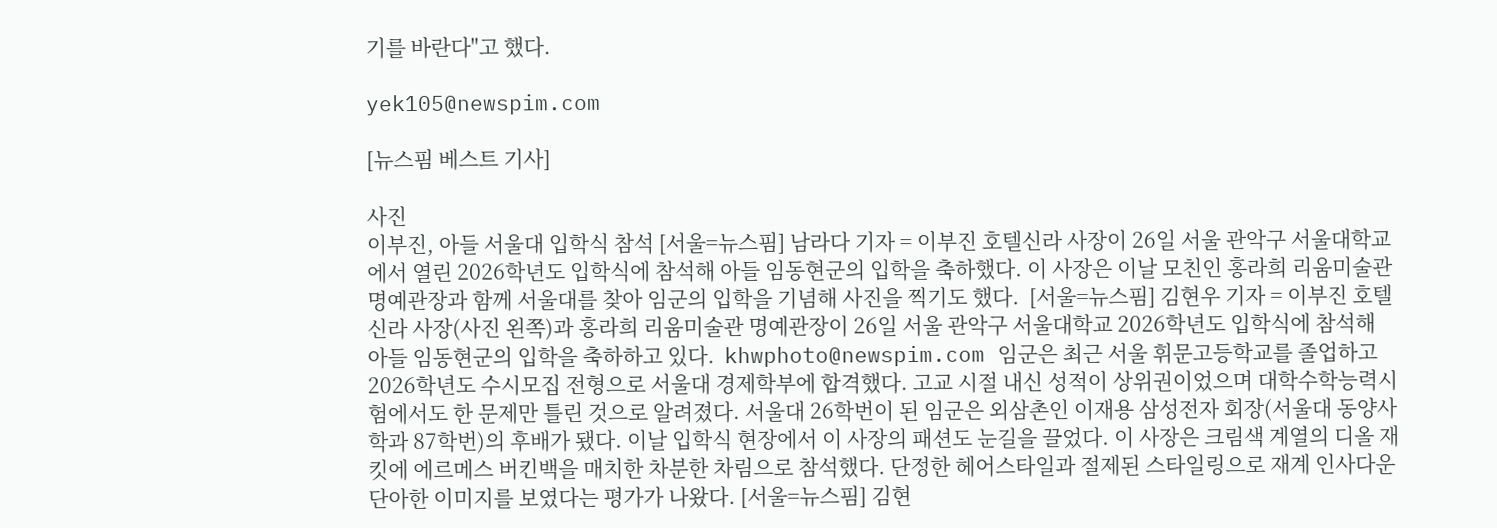기를 바란다"고 했다.

yek105@newspim.com

[뉴스핌 베스트 기사]

사진
이부진, 아들 서울대 입학식 참석 [서울=뉴스핌] 남라다 기자 = 이부진 호텔신라 사장이 26일 서울 관악구 서울대학교에서 열린 2026학년도 입학식에 참석해 아들 임동현군의 입학을 축하했다. 이 사장은 이날 모친인 홍라희 리움미술관 명예관장과 함께 서울대를 찾아 임군의 입학을 기념해 사진을 찍기도 했다.  [서울=뉴스핌] 김현우 기자 = 이부진 호텔신라 사장(사진 왼쪽)과 홍라희 리움미술관 명예관장이 26일 서울 관악구 서울대학교 2026학년도 입학식에 참석해 아들 임동현군의 입학을 축하하고 있다.  khwphoto@newspim.com 임군은 최근 서울 휘문고등학교를 졸업하고 2026학년도 수시모집 전형으로 서울대 경제학부에 합격했다. 고교 시절 내신 성적이 상위권이었으며 대학수학능력시험에서도 한 문제만 틀린 것으로 알려졌다. 서울대 26학번이 된 임군은 외삼촌인 이재용 삼성전자 회장(서울대 동양사학과 87학번)의 후배가 됐다. 이날 입학식 현장에서 이 사장의 패션도 눈길을 끌었다. 이 사장은 크림색 계열의 디올 재킷에 에르메스 버킨백을 매치한 차분한 차림으로 참석했다. 단정한 헤어스타일과 절제된 스타일링으로 재계 인사다운 단아한 이미지를 보였다는 평가가 나왔다. [서울=뉴스핌] 김현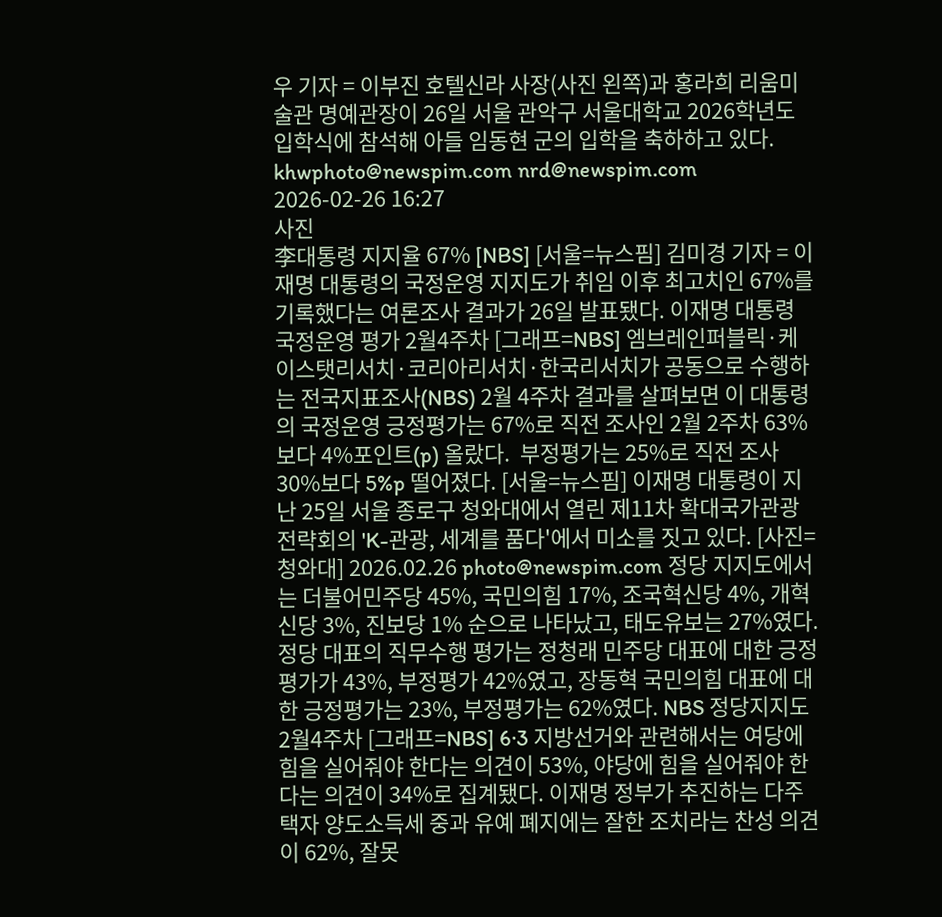우 기자 = 이부진 호텔신라 사장(사진 왼쪽)과 홍라희 리움미술관 명예관장이 26일 서울 관악구 서울대학교 2026학년도 입학식에 참석해 아들 임동현 군의 입학을 축하하고 있다. khwphoto@newspim.com nrd@newspim.com 2026-02-26 16:27
사진
李대통령 지지율 67% [NBS] [서울=뉴스핌] 김미경 기자 = 이재명 대통령의 국정운영 지지도가 취임 이후 최고치인 67%를 기록했다는 여론조사 결과가 26일 발표됐다. 이재명 대통령 국정운영 평가 2월4주차 [그래프=NBS] 엠브레인퍼블릭·케이스탯리서치·코리아리서치·한국리서치가 공동으로 수행하는 전국지표조사(NBS) 2월 4주차 결과를 살펴보면 이 대통령의 국정운영 긍정평가는 67%로 직전 조사인 2월 2주차 63%보다 4%포인트(p) 올랐다.  부정평가는 25%로 직전 조사 30%보다 5%p 떨어졌다. [서울=뉴스핌] 이재명 대통령이 지난 25일 서울 종로구 청와대에서 열린 제11차 확대국가관광전략회의 'K-관광, 세계를 품다'에서 미소를 짓고 있다. [사진=청와대] 2026.02.26 photo@newspim.com 정당 지지도에서는 더불어민주당 45%, 국민의힘 17%, 조국혁신당 4%, 개혁신당 3%, 진보당 1% 순으로 나타났고, 태도유보는 27%였다.  정당 대표의 직무수행 평가는 정청래 민주당 대표에 대한 긍정평가가 43%, 부정평가 42%였고, 장동혁 국민의힘 대표에 대한 긍정평가는 23%, 부정평가는 62%였다. NBS 정당지지도 2월4주차 [그래프=NBS] 6·3 지방선거와 관련해서는 여당에 힘을 실어줘야 한다는 의견이 53%, 야당에 힘을 실어줘야 한다는 의견이 34%로 집계됐다. 이재명 정부가 추진하는 다주택자 양도소득세 중과 유예 폐지에는 잘한 조치라는 찬성 의견이 62%, 잘못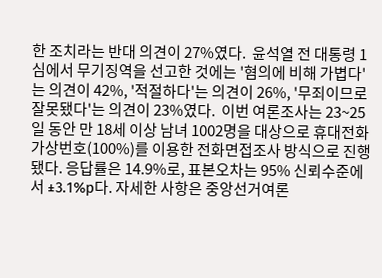한 조치라는 반대 의견이 27%였다.  윤석열 전 대통령 1심에서 무기징역을 선고한 것에는 '혐의에 비해 가볍다'는 의견이 42%, '적절하다'는 의견이 26%, '무죄이므로 잘못됐다'는 의견이 23%였다.  이번 여론조사는 23~25일 동안 만 18세 이상 남녀 1002명을 대상으로 휴대전화 가상번호(100%)를 이용한 전화면접조사 방식으로 진행됐다. 응답률은 14.9%로, 표본오차는 95% 신뢰수준에서 ±3.1%p다. 자세한 사항은 중앙선거여론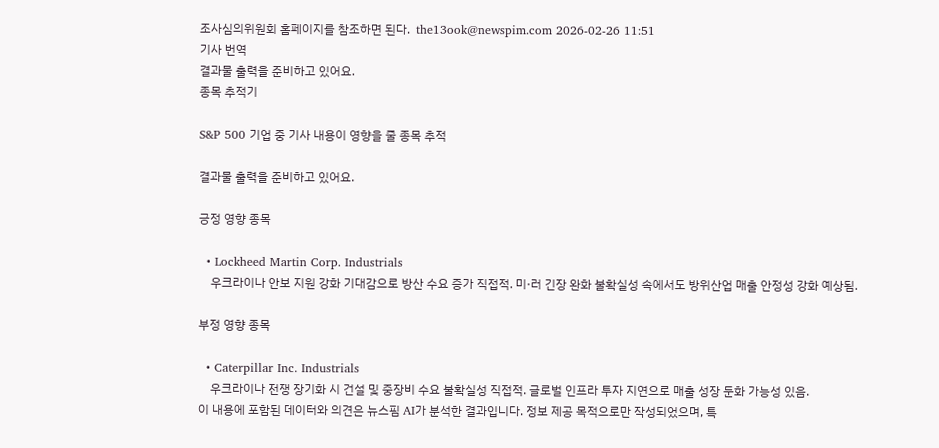조사심의위원회 홈페이지를 참조하면 된다.  the13ook@newspim.com 2026-02-26 11:51
기사 번역
결과물 출력을 준비하고 있어요.
종목 추적기

S&P 500 기업 중 기사 내용이 영향을 줄 종목 추적

결과물 출력을 준비하고 있어요.

긍정 영향 종목

  • Lockheed Martin Corp. Industrials
    우크라이나 안보 지원 강화 기대감으로 방산 수요 증가 직접적. 미·러 긴장 완화 불확실성 속에서도 방위산업 매출 안정성 강화 예상됨.

부정 영향 종목

  • Caterpillar Inc. Industrials
    우크라이나 전쟁 장기화 시 건설 및 중장비 수요 불확실성 직접적. 글로벌 인프라 투자 지연으로 매출 성장 둔화 가능성 있음.
이 내용에 포함된 데이터와 의견은 뉴스핌 AI가 분석한 결과입니다. 정보 제공 목적으로만 작성되었으며, 특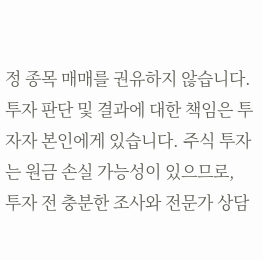정 종목 매매를 권유하지 않습니다. 투자 판단 및 결과에 대한 책임은 투자자 본인에게 있습니다. 주식 투자는 원금 손실 가능성이 있으므로, 투자 전 충분한 조사와 전문가 상담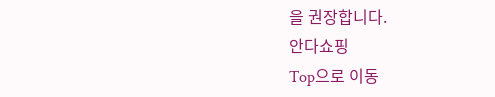을 권장합니다.
안다쇼핑
Top으로 이동